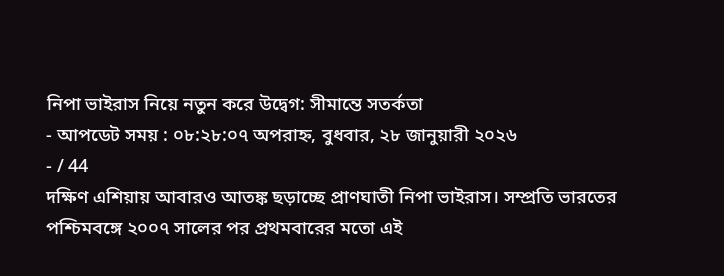নিপা ভাইরাস নিয়ে নতুন করে উদ্বেগ: সীমান্তে সতর্কতা
- আপডেট সময় : ০৮:২৮:০৭ অপরাহ্ন, বুধবার, ২৮ জানুয়ারী ২০২৬
- / 44
দক্ষিণ এশিয়ায় আবারও আতঙ্ক ছড়াচ্ছে প্রাণঘাতী নিপা ভাইরাস। সম্প্রতি ভারতের পশ্চিমবঙ্গে ২০০৭ সালের পর প্রথমবারের মতো এই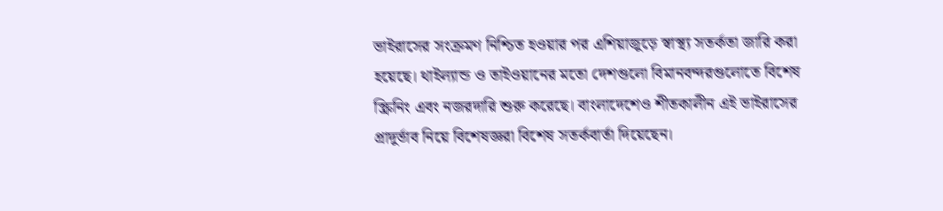ভাইরাসের সংক্রমণ নিশ্চিত হওয়ার পর এশিয়াজুড়ে স্বাস্থ্য সতর্কতা জারি করা হয়েছে। থাইল্যান্ড ও তাইওয়ানের মতো দেশগুলো বিমানবন্দরগুলোতে বিশেষ স্ক্রিনিং এবং নজরদারি শুরু করেছে। বাংলাদেশেও শীতকালীন এই ভাইরাসের প্রাদুর্ভাব নিয়ে বিশেষজ্ঞরা বিশেষ সতর্কবার্তা দিয়েছেন।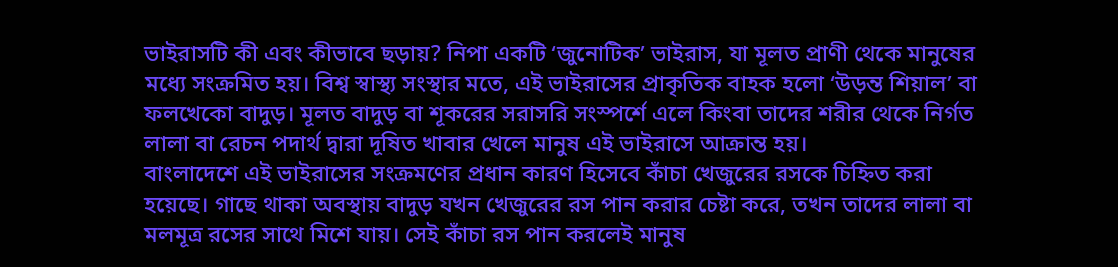ভাইরাসটি কী এবং কীভাবে ছড়ায়? নিপা একটি ‘জুনোটিক’ ভাইরাস, যা মূলত প্রাণী থেকে মানুষের মধ্যে সংক্রমিত হয়। বিশ্ব স্বাস্থ্য সংস্থার মতে, এই ভাইরাসের প্রাকৃতিক বাহক হলো ‘উড়ন্ত শিয়াল’ বা ফলখেকো বাদুড়। মূলত বাদুড় বা শূকরের সরাসরি সংস্পর্শে এলে কিংবা তাদের শরীর থেকে নির্গত লালা বা রেচন পদার্থ দ্বারা দূষিত খাবার খেলে মানুষ এই ভাইরাসে আক্রান্ত হয়।
বাংলাদেশে এই ভাইরাসের সংক্রমণের প্রধান কারণ হিসেবে কাঁচা খেজুরের রসকে চিহ্নিত করা হয়েছে। গাছে থাকা অবস্থায় বাদুড় যখন খেজুরের রস পান করার চেষ্টা করে, তখন তাদের লালা বা মলমূত্র রসের সাথে মিশে যায়। সেই কাঁচা রস পান করলেই মানুষ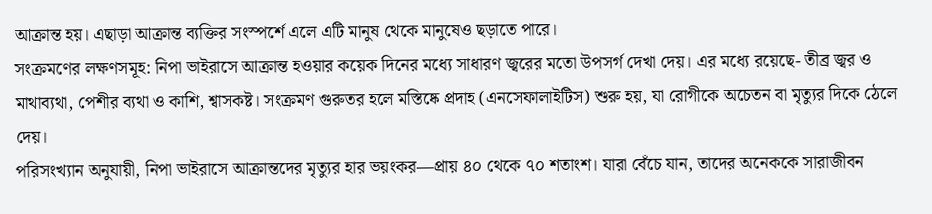আক্রান্ত হয়। এছাড়া আক্রান্ত ব্যক্তির সংস্পর্শে এলে এটি মানুষ থেকে মানুষেও ছড়াতে পারে।
সংক্রমণের লক্ষণসমূহ: নিপা ভাইরাসে আক্রান্ত হওয়ার কয়েক দিনের মধ্যে সাধারণ জ্বরের মতো উপসর্গ দেখা দেয়। এর মধ্যে রয়েছে- তীব্র জ্বর ও মাথাব্যথা, পেশীর ব্যথা ও কাশি, শ্বাসকষ্ট। সংক্রমণ গুরুতর হলে মস্তিষ্কে প্রদাহ (এনসেফালাইটিস) শুরু হয়, যা রোগীকে অচেতন বা মৃত্যুর দিকে ঠেলে দেয়।
পরিসংখ্যান অনুযায়ী, নিপা ভাইরাসে আক্রান্তদের মৃত্যুর হার ভয়ংকর—প্রায় ৪০ থেকে ৭০ শতাংশ। যারা বেঁচে যান, তাদের অনেককে সারাজীবন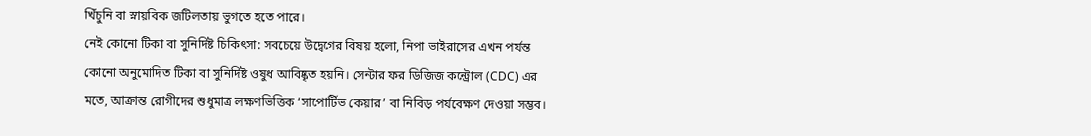খিঁচুনি বা স্নায়বিক জটিলতায় ভুগতে হতে পারে।
নেই কোনো টিকা বা সুনির্দিষ্ট চিকিৎসা: সবচেয়ে উদ্বেগের বিষয় হলো, নিপা ভাইরাসের এখন পর্যন্ত কোনো অনুমোদিত টিকা বা সুনির্দিষ্ট ওষুধ আবিষ্কৃত হয়নি। সেন্টার ফর ডিজিজ কন্ট্রোল (CDC) এর মতে, আক্রান্ত রোগীদের শুধুমাত্র লক্ষণভিত্তিক ‘সাপোর্টিভ কেয়ার’ বা নিবিড় পর্যবেক্ষণ দেওয়া সম্ভব।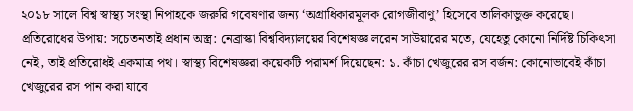২০১৮ সালে বিশ্ব স্বাস্থ্য সংস্থা নিপাহকে জরুরি গবেষণার জন্য ‘অগ্রাধিকারমূলক রোগজীবাণু’ হিসেবে তালিকাভুক্ত করেছে।
প্রতিরোধের উপায়: সচেতনতাই প্রধান অস্ত্র: নেব্রাস্কা বিশ্ববিদ্যালয়ের বিশেষজ্ঞ লরেন সাউয়ারের মতে, যেহেতু কোনো নির্দিষ্ট চিকিৎসা নেই, তাই প্রতিরোধই একমাত্র পথ। স্বাস্থ্য বিশেষজ্ঞরা কয়েকটি পরামর্শ দিয়েছেন: ১. কাঁচা খেজুরের রস বর্জন: কোনোভাবেই কাঁচা খেজুরের রস পান করা যাবে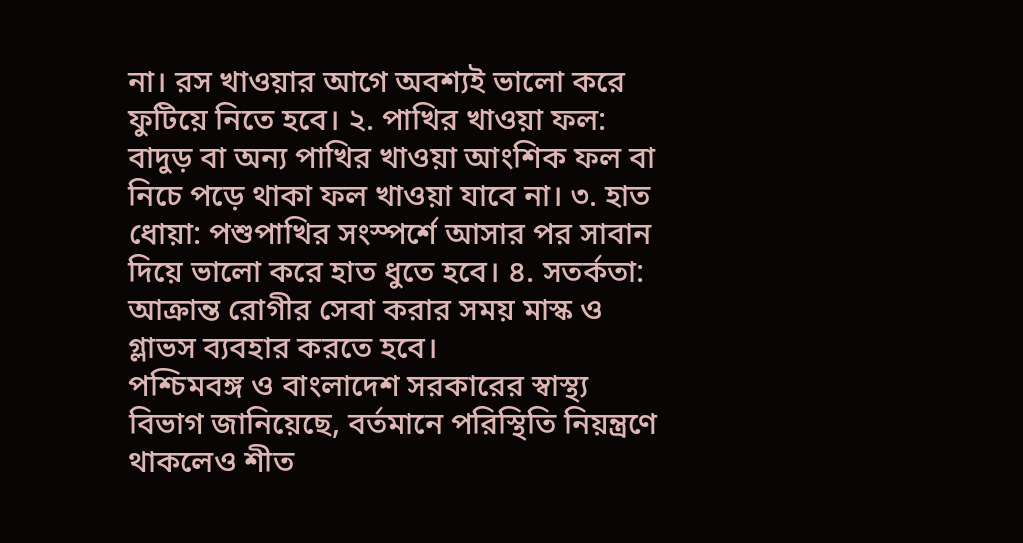না। রস খাওয়ার আগে অবশ্যই ভালো করে ফুটিয়ে নিতে হবে। ২. পাখির খাওয়া ফল: বাদুড় বা অন্য পাখির খাওয়া আংশিক ফল বা নিচে পড়ে থাকা ফল খাওয়া যাবে না। ৩. হাত ধোয়া: পশুপাখির সংস্পর্শে আসার পর সাবান দিয়ে ভালো করে হাত ধুতে হবে। ৪. সতর্কতা: আক্রান্ত রোগীর সেবা করার সময় মাস্ক ও গ্লাভস ব্যবহার করতে হবে।
পশ্চিমবঙ্গ ও বাংলাদেশ সরকারের স্বাস্থ্য বিভাগ জানিয়েছে, বর্তমানে পরিস্থিতি নিয়ন্ত্রণে থাকলেও শীত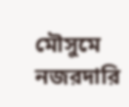মৌসুমে নজরদারি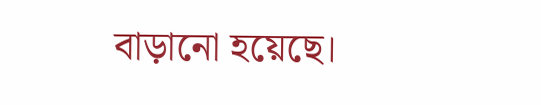বাড়ানো হয়েছে।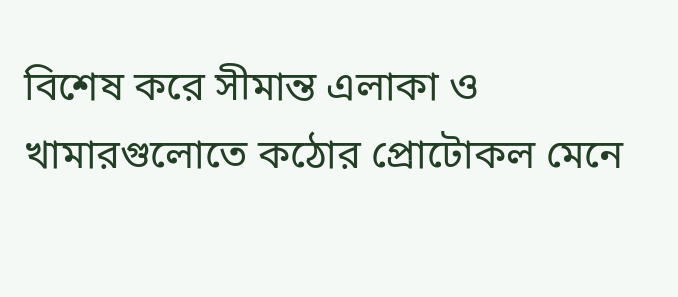বিশেষ করে সীমান্ত এলাকা ও খামারগুলোতে কঠোর প্রোটোকল মেনে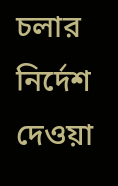চলার নির্দেশ দেওয়া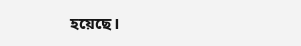হয়েছে।